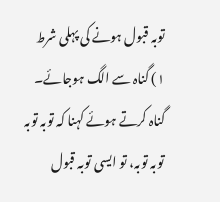توبہ قبول ہونے کی پہلی شرط
۱) گناہ سے الگ ہوجائے۔ گناہ کرتے ہوئے کہنا کہ توبہ توبہ توبہ توبہ، تو ایسی توبہ قبول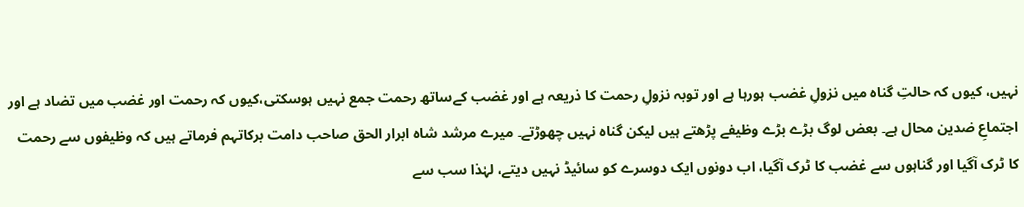نہیں، کیوں کہ حالتِ گناہ میں نزولِ غضب ہورہا ہے اور توبہ نزولِ رحمت کا ذریعہ ہے اور غضب کےساتھ رحمت جمع نہیں ہوسکتی،کیوں کہ رحمت اور غضب میں تضاد ہے اور اجتماعِ ضدین محال ہے۔ بعض لوگ بڑے بڑے وظیفے پڑھتے ہیں لیکن گناہ نہیں چھوڑتے۔ میرے مرشد شاہ ابرار الحق صاحب دامت برکاتہم فرماتے ہیں کہ وظیفوں سے رحمت کا ٹرک آگیا اور گناہوں سے غضب کا ٹرک آگیا، اب دونوں ایک دوسرے کو سائیڈ نہیں دیتے، لہٰذا سب سے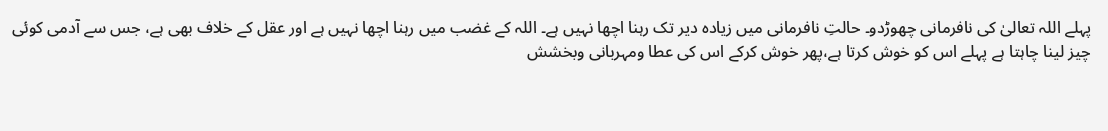پہلے اللہ تعالیٰ کی نافرمانی چھوڑدو۔ حالتِ نافرمانی میں زیادہ دیر تک رہنا اچھا نہیں ہے۔ اللہ کے غضب میں رہنا اچھا نہیں ہے اور عقل کے خلاف بھی ہے، جس سے آدمی کوئی چیز لینا چاہتا ہے پہلے اس کو خوش کرتا ہے،پھر خوش کرکے اس کی عطا ومہربانی وبخشش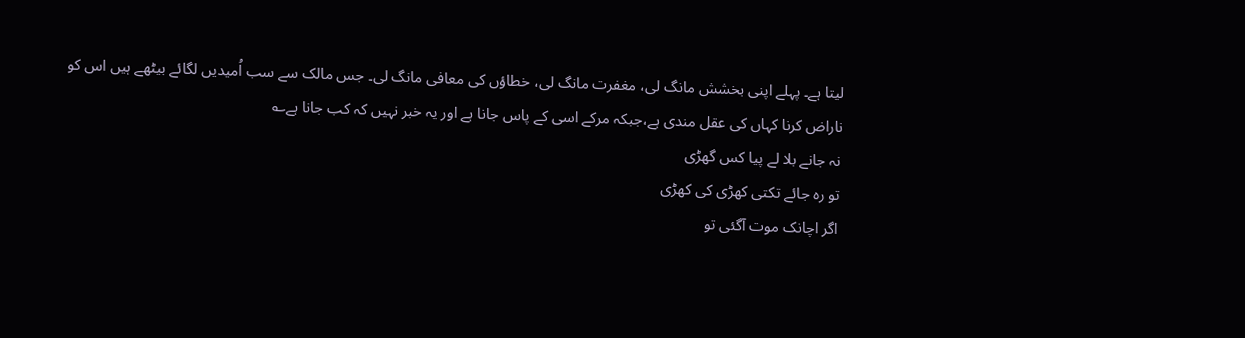لیتا ہے۔ پہلے اپنی بخشش مانگ لی، مغفرت مانگ لی، خطاؤں کی معافی مانگ لی۔ جس مالک سے سب اُمیدیں لگائے بیٹھے ہیں اس کو ناراض کرنا کہاں کی عقل مندی ہے،جبکہ مرکے اسی کے پاس جانا ہے اور یہ خبر نہیں کہ کب جانا ہے؎
نہ جانے بلا لے پیا کس گھڑی
تو رہ جائے تکتی کھڑی کی کھڑی
اگر اچانک موت آگئی تو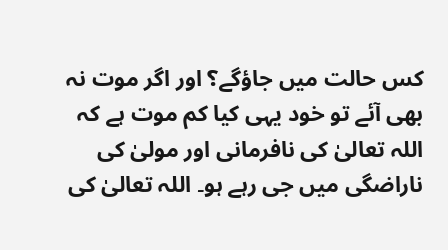کس حالت میں جاؤگے؟ اور اگر موت نہ بھی آئے تو خود یہی کیا کم موت ہے کہ اللہ تعالیٰ کی نافرمانی اور مولیٰ کی ناراضگی میں جی رہے ہو۔ اللہ تعالیٰ کی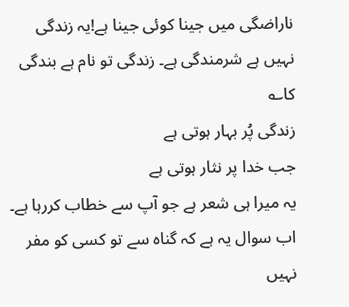ناراضگی میں جینا کوئی جینا ہے!یہ زندگی نہیں ہے شرمندگی ہے۔ زندگی تو نام ہے بندگی کا؎
زندگی پُر بہار ہوتی ہے
جب خدا پر نثار ہوتی ہے
یہ میرا ہی شعر ہے جو آپ سے خطاب کررہا ہے۔ اب سوال یہ ہے کہ گناہ سے تو کسی کو مفر نہیں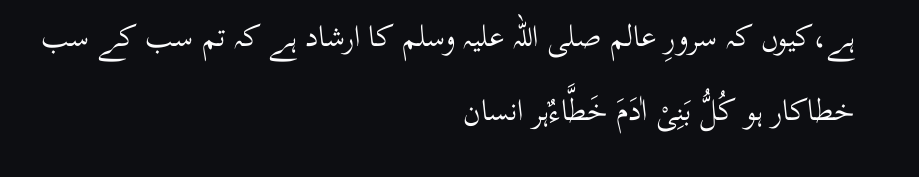ہے،کیوں کہ سرورِ عالم صلی اللہ علیہ وسلم کا ارشاد ہے کہ تم سب کے سب خطاکار ہو کُلُّ بَنِیْ اٰدَمَ خَطَّاءٌہر انسان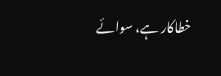خطاکار ہے، سوائے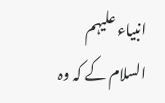انبیاء علیہم السلام کے کہ وہ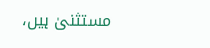مستثنیٰ ہیں،